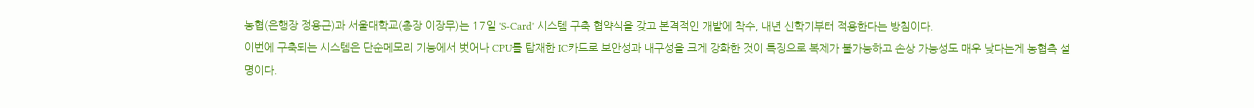농협(은행장 정용근)과 서울대학교(총장 이장무)는 17일 'S-Card' 시스템 구축 협약식을 갖고 본격적인 개발에 착수, 내년 신학기부터 적용한다는 방침이다.
이번에 구축되는 시스템은 단순메모리 기능에서 벗어나 CPU를 탑재한 IC카드로 보안성과 내구성을 크게 강화한 것이 특징으로 복제가 불가능하고 손상 가능성도 매우 낮다는게 농협측 설명이다.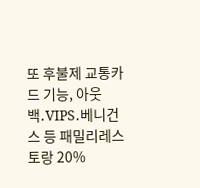또 후불제 교통카드 기능, 아웃백․VIPS․베니건스 등 패밀리레스토랑 20%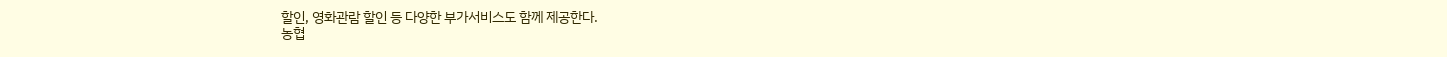할인, 영화관람 할인 등 다양한 부가서비스도 함께 제공한다.
농협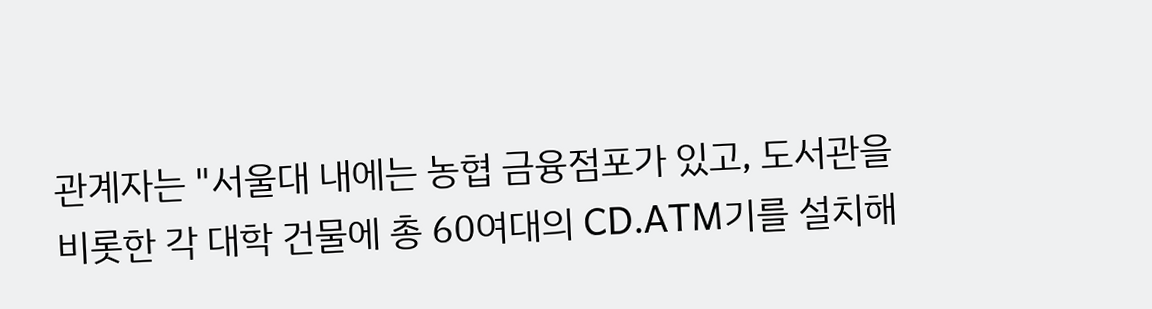관계자는 "서울대 내에는 농협 금융점포가 있고, 도서관을 비롯한 각 대학 건물에 총 60여대의 CD․ATM기를 설치해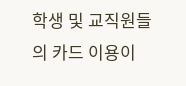학생 및 교직원들의 카드 이용이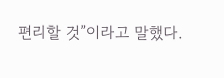편리할 것”이라고 말했다.